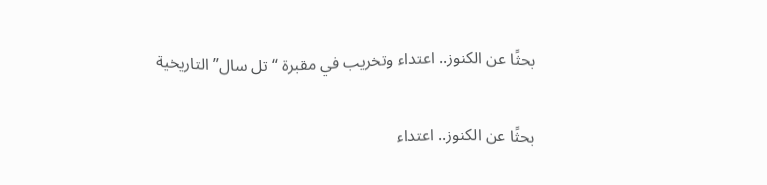بحثًا عن الكنوز.. اعتداء وتخريب في مقبرة “تل سال” التاريخية

بحثًا عن الكنوز.. اعتداء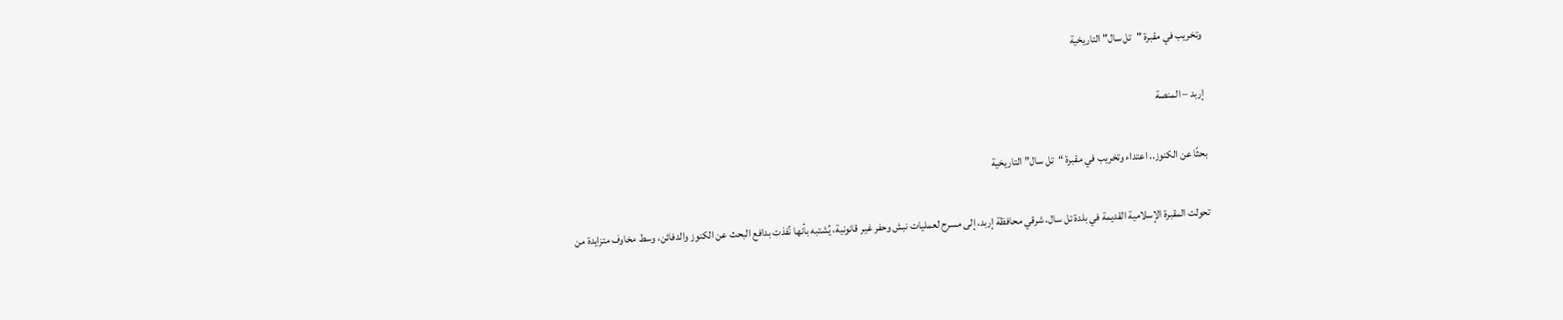وتخريب في مقبرة "تل سال" التاريخية

إربد – المنصة

بحثًا عن الكنوز.. اعتداء وتخريب في مقبرة “تل سال” التاريخية

تحولت المقبرة الإسلامية القديمة في بلدة تل سال، شرقي محافظة إربد، إلى مسرح لعمليات نبش وحفر غير قانونية، يُشتبه بأنها نُفذت بدافع البحث عن الكنوز والدفائن، وسط مخاوف متزايدة من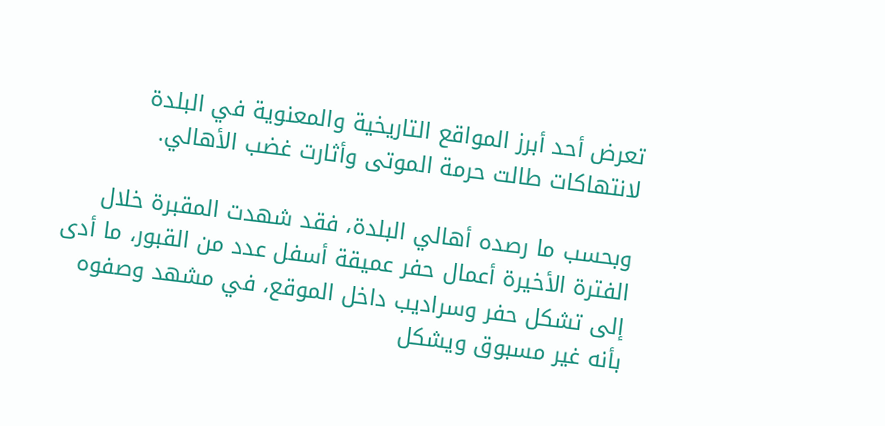تعرض أحد أبرز المواقع التاريخية والمعنوية في البلدة لانتهاكات طالت حرمة الموتى وأثارت غضب الأهالي.

وبحسب ما رصده أهالي البلدة، فقد شهدت المقبرة خلال الفترة الأخيرة أعمال حفر عميقة أسفل عدد من القبور، ما أدى إلى تشكل حفر وسراديب داخل الموقع، في مشهد وصفوه بأنه غير مسبوق ويشكل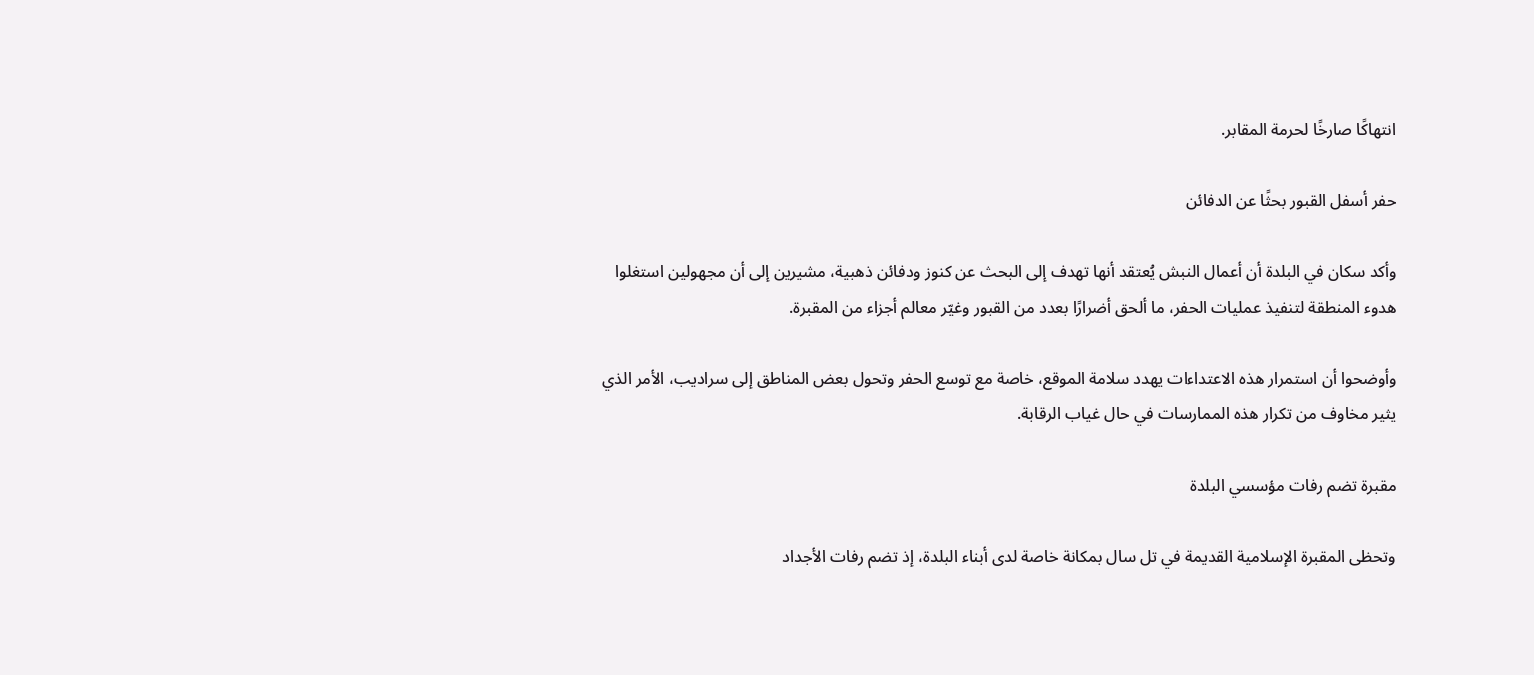انتهاكًا صارخًا لحرمة المقابر.

حفر أسفل القبور بحثًا عن الدفائن

وأكد سكان في البلدة أن أعمال النبش يُعتقد أنها تهدف إلى البحث عن كنوز ودفائن ذهبية، مشيرين إلى أن مجهولين استغلوا هدوء المنطقة لتنفيذ عمليات الحفر، ما ألحق أضرارًا بعدد من القبور وغيّر معالم أجزاء من المقبرة.

وأوضحوا أن استمرار هذه الاعتداءات يهدد سلامة الموقع، خاصة مع توسع الحفر وتحول بعض المناطق إلى سراديب، الأمر الذي يثير مخاوف من تكرار هذه الممارسات في حال غياب الرقابة.

مقبرة تضم رفات مؤسسي البلدة

وتحظى المقبرة الإسلامية القديمة في تل سال بمكانة خاصة لدى أبناء البلدة، إذ تضم رفات الأجداد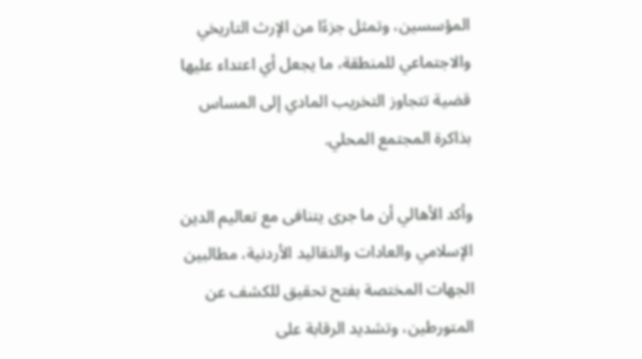المؤسسين، وتمثل جزءًا من الإرث التاريخي والاجتماعي للمنطقة، ما يجعل أي اعتداء عليها قضية تتجاوز التخريب المادي إلى المساس بذاكرة المجتمع المحلي.

وأكد الأهالي أن ما جرى يتنافى مع تعاليم الدين الإسلامي والعادات والتقاليد الأردنية، مطالبين الجهات المختصة بفتح تحقيق للكشف عن المتورطين، وتشديد الرقابة على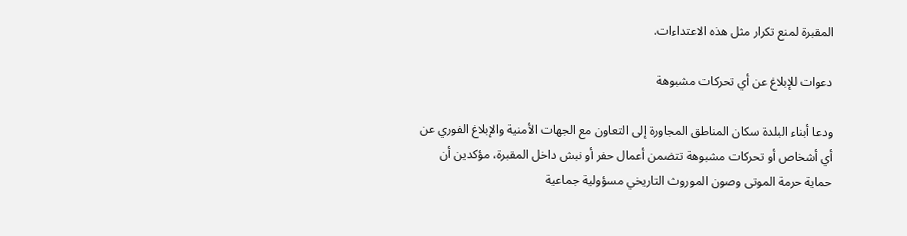المقبرة لمنع تكرار مثل هذه الاعتداءات.

دعوات للإبلاغ عن أي تحركات مشبوهة

ودعا أبناء البلدة سكان المناطق المجاورة إلى التعاون مع الجهات الأمنية والإبلاغ الفوري عن أي أشخاص أو تحركات مشبوهة تتضمن أعمال حفر أو نبش داخل المقبرة، مؤكدين أن حماية حرمة الموتى وصون الموروث التاريخي مسؤولية جماعية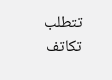تتطلب تكاتف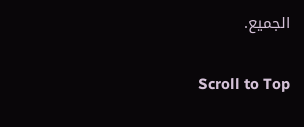الجميع.

Scroll to Top